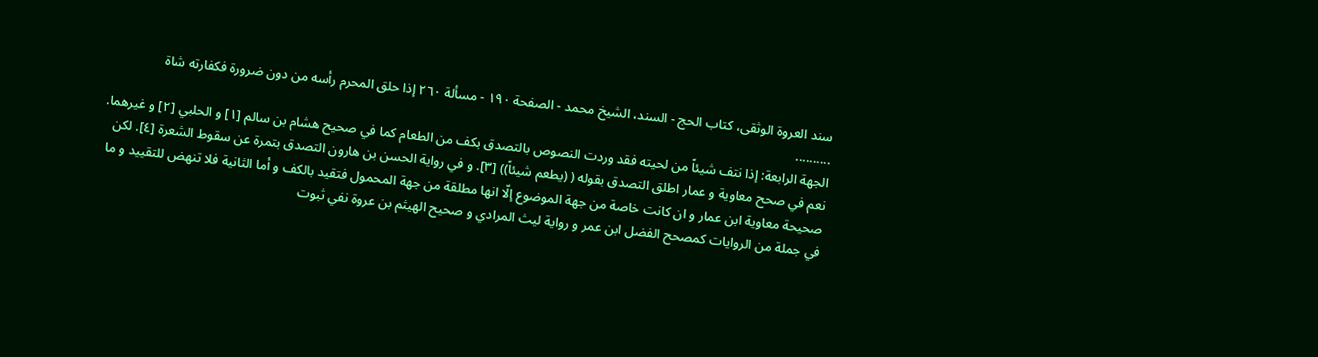سند العروة الوثقى، كتاب الحج - السند، الشيخ محمد - الصفحة ١٩٠ - مسألة ٢٦٠ إذا حلق المحرم رأسه من دون ضرورة فكفارته شاة
..........
الجهة الرابعة: إذا نتف شيئاً من لحيته فقد وردت النصوص بالتصدق بكف من الطعام كما في صحيح هشام بن سالم [١] و الحلبي [٢] و غيرهما.
نعم في صحح معاوية و عمار اطلق التصدق بقوله ( (يطعم شيئاً)) [٣]. و في رواية الحسن بن هارون التصدق بتمرة عن سقوط الشعرة [٤]. لكن صحيحة معاوية ابن عمار و ان كانت خاصة من جهة الموضوع إلّا انها مطلقة من جهة المحمول فتقيد بالكف و أما الثانية فلا تنهض للتقييد و ما في جملة من الروايات كمصحح الفضل ابن عمر و رواية ليث المرادي و صحيح الهيثم بن عروة نفي ثبوت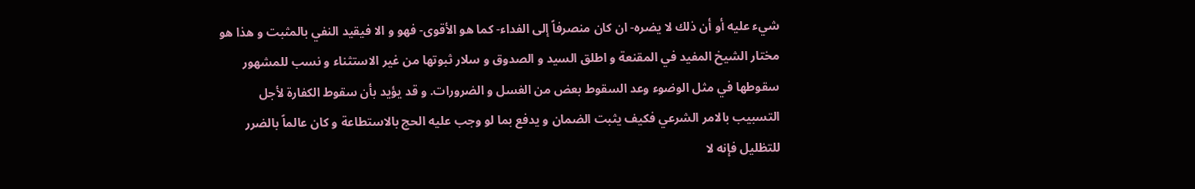شيء عليه أو أن ذلك لا يضره- ان كان منصرفاً إلى الفداء- كما هو الأقوى- فهو و الا فيقيد النفي بالمثبت و هذا هو مختار الشيخ المفيد في المقنعة و اطلق السيد و الصدوق و سلار ثبوتها من غير الاستثناء و نسب للمشهور سقوطها في مثل الوضوء وعد السقوط بعض من الغسل و الضرورات. و قد يؤيد بأن سقوط الكفارة لأجل التسبيب بالامر الشرعي فكيف يثبت الضمان و يدفع بما لو وجب عليه الحج بالاستطاعة و كان عالماً بالضرر للتظليل فإنه لا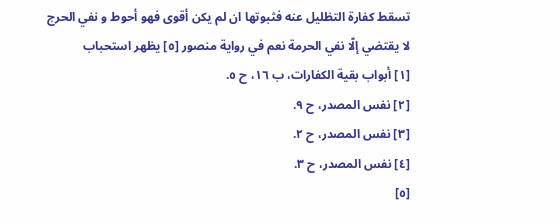تسقط كفارة التظليل عنه فثبوتها ان لم يكن أقوى فهو أحوط و نفي الحرج لا يقتضي إلّا نفي الحرمة نعم في رواية منصور [٥] يظهر استحباب
[١] أبواب بقية الكفارات، ب ١٦، ح ٥.
[٢] نفس المصدر، ح ٩.
[٣] نفس المصدر، ح ٢.
[٤] نفس المصدر، ح ٣.
[٥]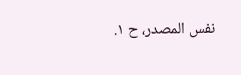نفس المصدر، ح ١.